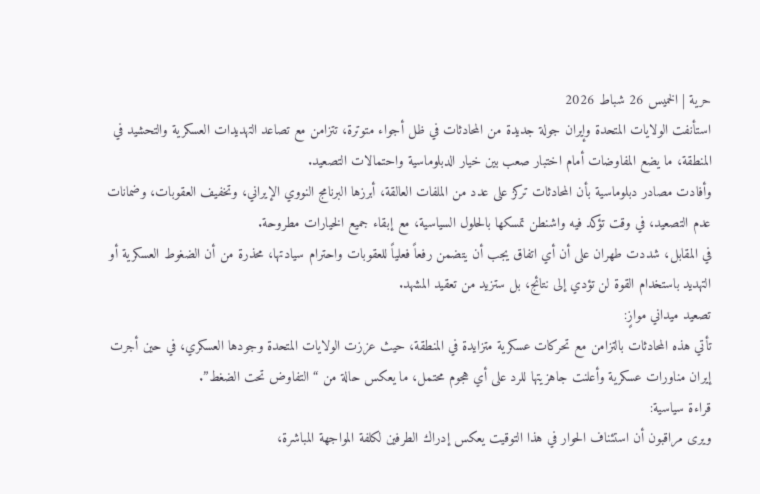حرية | الخميس 26 شباط 2026
استأنفت الولايات المتحدة وإيران جولة جديدة من المحادثات في ظل أجواء متوترة، تتزامن مع تصاعد التهديدات العسكرية والتحشيد في المنطقة، ما يضع المفاوضات أمام اختبار صعب بين خيار الدبلوماسية واحتمالات التصعيد.
وأفادت مصادر دبلوماسية بأن المحادثات تركز على عدد من الملفات العالقة، أبرزها البرنامج النووي الإيراني، وتخفيف العقوبات، وضمانات عدم التصعيد، في وقت تؤكد فيه واشنطن تمسكها بالحلول السياسية، مع إبقاء جميع الخيارات مطروحة.
في المقابل، شددت طهران على أن أي اتفاق يجب أن يتضمن رفعاً فعلياً للعقوبات واحترام سيادتها، محذرة من أن الضغوط العسكرية أو التهديد باستخدام القوة لن تؤدي إلى نتائج، بل ستزيد من تعقيد المشهد.
تصعيد ميداني موازٍ:
تأتي هذه المحادثات بالتزامن مع تحركات عسكرية متزايدة في المنطقة، حيث عززت الولايات المتحدة وجودها العسكري، في حين أجرت إيران مناورات عسكرية وأعلنت جاهزيتها للرد على أي هجوم محتمل، ما يعكس حالة من “التفاوض تحت الضغط”.
قراءة سياسية:
ويرى مراقبون أن استئناف الحوار في هذا التوقيت يعكس إدراك الطرفين لكلفة المواجهة المباشرة،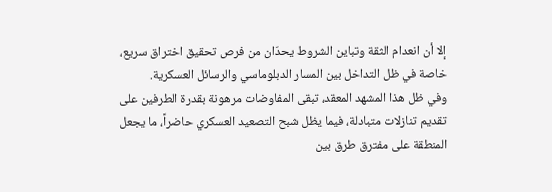إلا أن انعدام الثقة وتباين الشروط يحدّان من فرص تحقيق اختراق سريع، خاصة في ظل التداخل بين المسار الدبلوماسي والرسائل العسكرية.
وفي ظل هذا المشهد المعقد، تبقى المفاوضات مرهونة بقدرة الطرفين على تقديم تنازلات متبادلة، فيما يظل شبح التصعيد العسكري حاضراً، ما يجعل المنطقة على مفترق طرق بين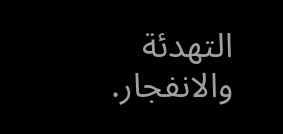التهدئة والانفجار.